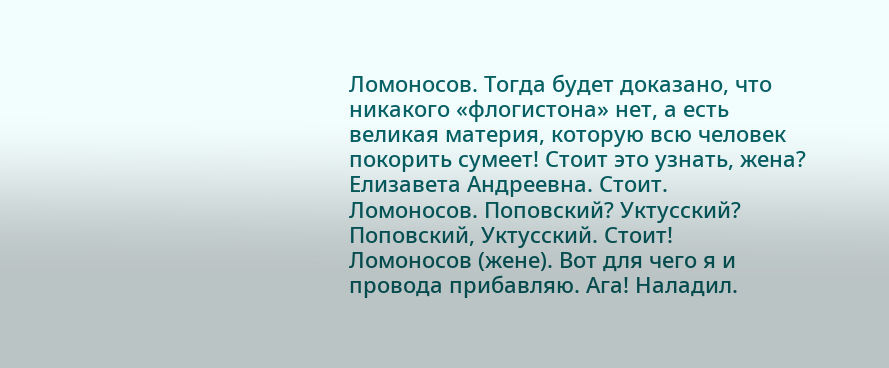Ломоносов. Тогда будет доказано, что никакого «флогистона» нет, а есть великая материя, которую всю человек покорить сумеет! Стоит это узнать, жена?
Елизавета Андреевна. Стоит.
Ломоносов. Поповский? Уктусский?
Поповский, Уктусский. Стоит!
Ломоносов (жене). Вот для чего я и провода прибавляю. Ага! Наладил.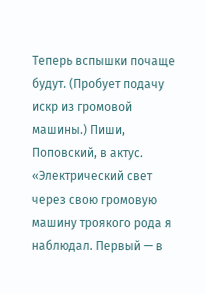Теперь вспышки почаще будут. (Пробует подачу искр из громовой машины.) Пиши, Поповский, в актус. «Электрический свет через свою громовую машину троякого рода я наблюдал. Первый — в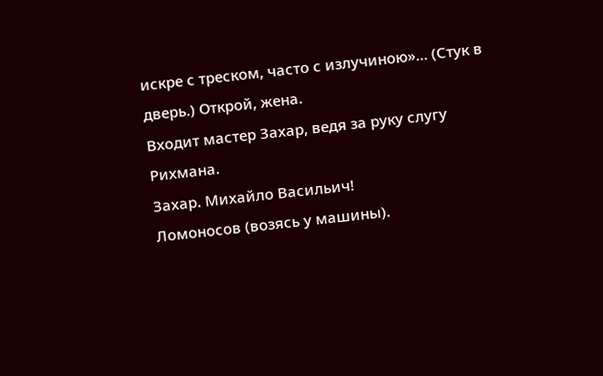искре с треском, часто с излучиною»… (Стук в дверь.) Открой, жена.
Входит мастер Захар, ведя за руку слугу Рихмана.
Захар. Михайло Васильич!
Ломоносов (возясь у машины).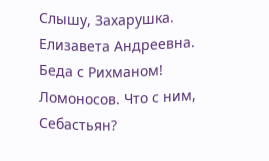Слышу, Захарушка.
Елизавета Андреевна. Беда с Рихманом!
Ломоносов. Что с ним, Себастьян?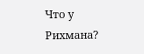Что у Рихмана?